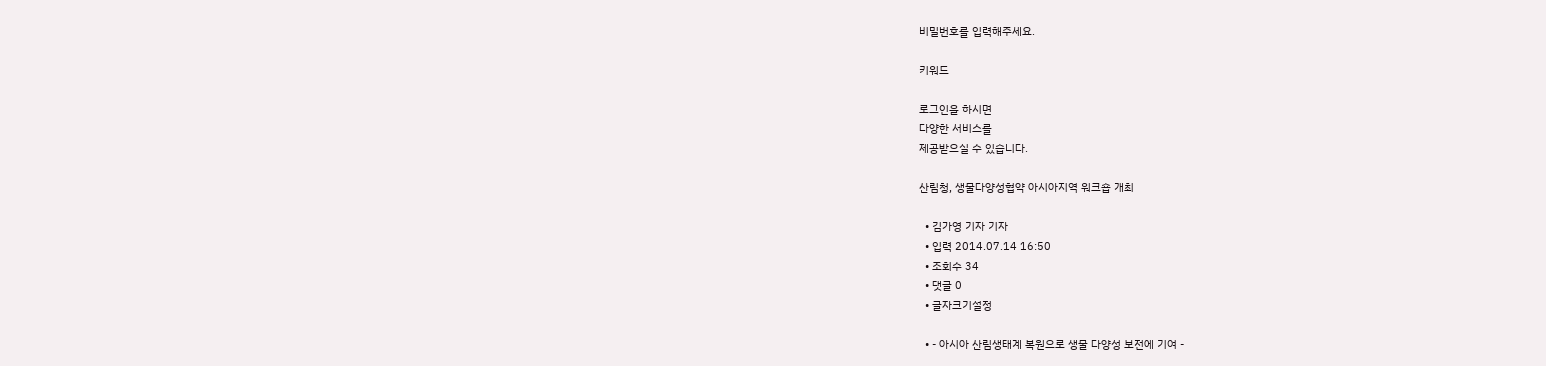비밀번호를 입력해주세요.

키워드

로그인을 하시면
다양한 서비스를
제공받으실 수 있습니다.

산림청, 생물다양성협약 아시아지역 워크숍 개최

  • 김가영 기자 기자
  • 입력 2014.07.14 16:50
  • 조회수 34
  • 댓글 0
  • 글자크기설정

  • - 아시아 산림생태계 복원으로 생물 다양성 보전에 기여 -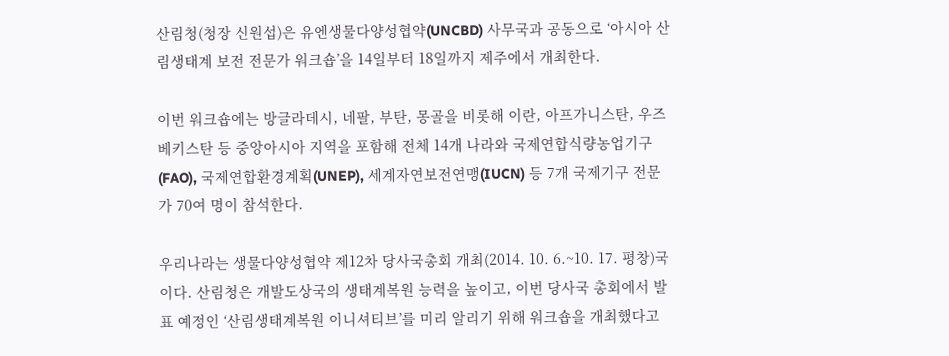산림청(청장 신원섭)은 유엔생물다양성협약(UNCBD) 사무국과 공동으로 ‘아시아 산림생태계 보전 전문가 워크숍’을 14일부터 18일까지 제주에서 개최한다.

이번 워크숍에는 방글라데시, 네팔, 부탄, 몽골을 비롯해 이란, 아프가니스탄, 우즈베키스탄 등 중앙아시아 지역을 포함해 전체 14개 나라와 국제연합식량농업기구(FAO), 국제연합환경계획(UNEP), 세계자연보전연맹(IUCN) 등 7개 국제기구 전문가 70여 명이 참석한다.

우리나라는 생물다양성협약 제12차 당사국총회 개최(2014. 10. 6.~10. 17. 평창)국이다. 산림청은 개발도상국의 생태계복원 능력을 높이고, 이번 당사국 총회에서 발표 예정인 ‘산림생태계복원 이니셔티브’를 미리 알리기 위해 워크숍을 개최했다고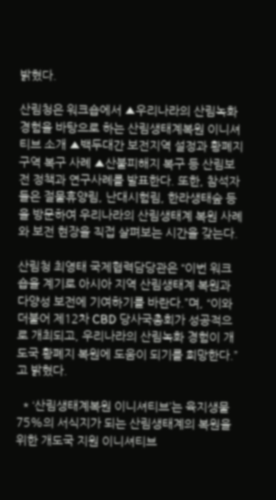밝혔다.

산림청은 워크숍에서 ▲우리나라의 산림녹화 경험을 바탕으로 하는 산림생태계복원 이니셔티브 소개 ▲백두대간 보전지역 설정과 황폐지 구역 복구 사례 ▲산불피해지 복구 등 산림보전 정책과 연구사례를 발표한다. 또한, 참석자들은 절물휴양림, 난대시험림, 한라생태숲 등을 방문하여 우리나라의 산림생태계 복원 사례와 보전 현장을 직접 살펴보는 시간을 갖는다.

산림청 최영태 국제협력담당관은 “이번 워크숍을 계기로 아시아 지역 산림생태계 복원과 다양성 보전에 기여하기를 바란다.”며, “이와 더불어 제12차 CBD 당사국총회가 성공적으로 개최되고, 우리나라의 산림녹화 경험이 개도국 황폐지 복원에 도움이 되기를 희망한다.”고 밝혔다.

  * ‘산림생태계복원 이니셔티브’는 육지생물 75%의 서식지가 되는 산림생태계의 복원을 위한 개도국 지원 이니셔티브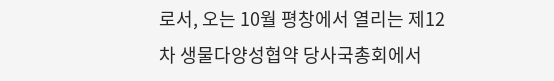로서, 오는 10월 평창에서 열리는 제12차 생물다양성협약 당사국총회에서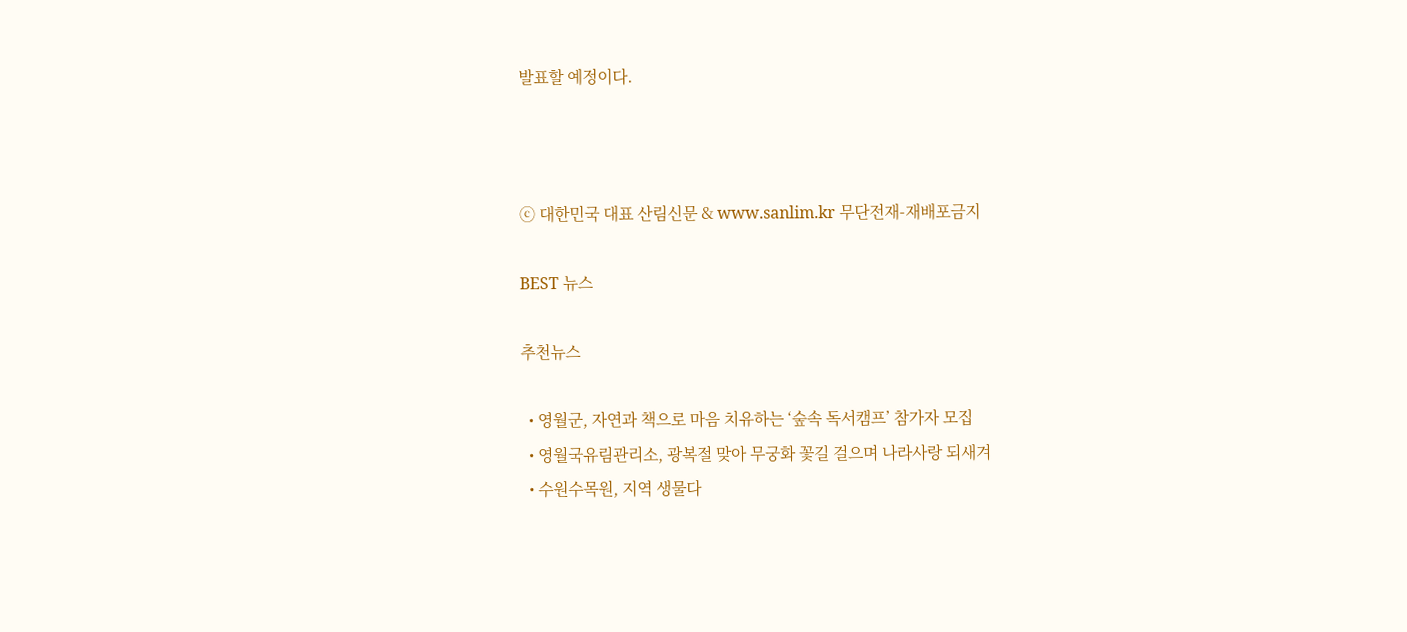발표할 예정이다.



ⓒ 대한민국 대표 산림신문 & www.sanlim.kr 무단전재-재배포금지

BEST 뉴스

추천뉴스

  • 영월군, 자연과 책으로 마음 치유하는 ‘숲속 독서캠프’ 참가자 모집
  • 영월국유림관리소, 광복절 맞아 무궁화 꽃길 걸으며 나라사랑 되새겨
  • 수원수목원, 지역 생물다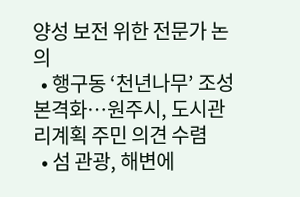양성 보전 위한 전문가 논의
  • 행구동 ‘천년나무’ 조성 본격화…원주시, 도시관리계획 주민 의견 수렴
  • 섬 관광, 해변에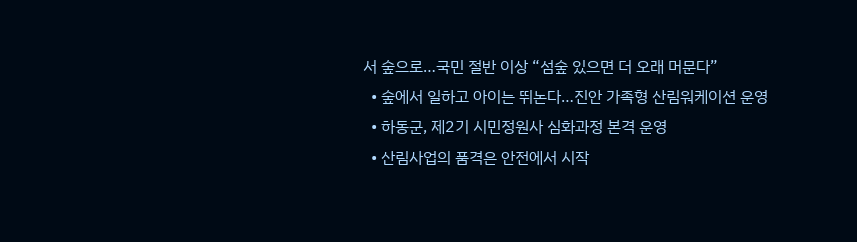서 숲으로…국민 절반 이상 “섬숲 있으면 더 오래 머문다”
  • 숲에서 일하고 아이는 뛰논다…진안 가족형 산림워케이션 운영
  • 하동군, 제2기 시민정원사 심화과정 본격 운영
  • 산림사업의 품격은 안전에서 시작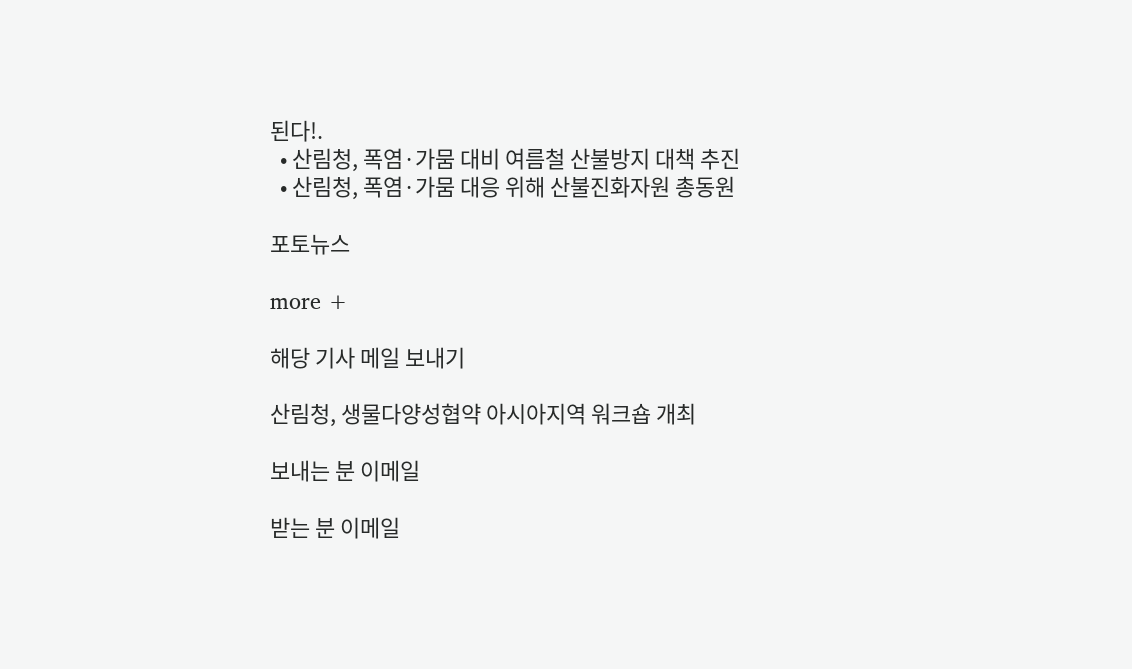된다!.
  • 산림청, 폭염·가뭄 대비 여름철 산불방지 대책 추진
  • 산림청, 폭염·가뭄 대응 위해 산불진화자원 총동원

포토뉴스

more +

해당 기사 메일 보내기

산림청, 생물다양성협약 아시아지역 워크숍 개최

보내는 분 이메일

받는 분 이메일